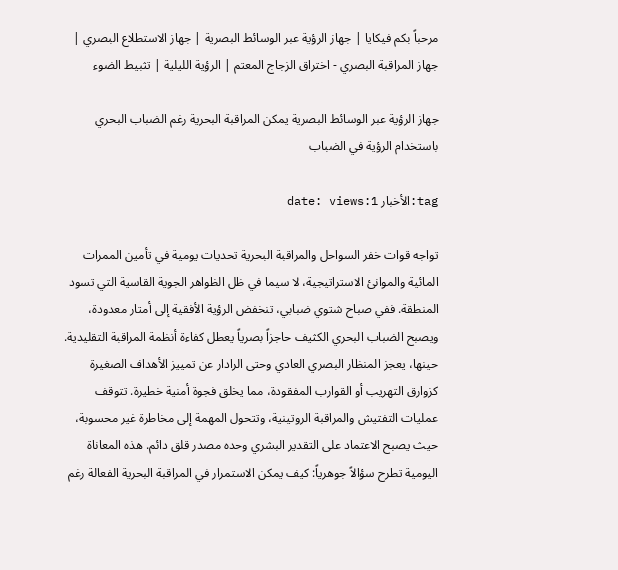مرحباً بكم فيكايا | جهاز الرؤية عبر الوسائط البصرية | جهاز الاستطلاع البصري | جهاز المراقبة البصري - اختراق الزجاج المعتم | الرؤية الليلية | تثبيط الضوء

جهاز الرؤية عبر الوسائط البصرية يمكن المراقبة البحرية رغم الضباب البحري باستخدام الرؤية في الضباب

tag:الأخبار date: views:1

تواجه قوات خفر السواحل والمراقبة البحرية تحديات يومية في تأمين الممرات المائية والموانئ الاستراتيجية، لا سيما في ظل الظواهر الجوية القاسية التي تسود المنطقة. ففي صباح شتوي ضبابي، تنخفض الرؤية الأفقية إلى أمتار معدودة، ويصبح الضباب البحري الكثيف حاجزاً بصرياً يعطل كفاءة أنظمة المراقبة التقليدية. حينها، يعجز المنظار البصري العادي وحتى الرادار عن تمييز الأهداف الصغيرة كزوارق التهريب أو القوارب المفقودة، مما يخلق فجوة أمنية خطيرة. تتوقف عمليات التفتيش والمراقبة الروتينية، وتتحول المهمة إلى مخاطرة غير محسوبة، حيث يصبح الاعتماد على التقدير البشري وحده مصدر قلق دائم. هذه المعاناة اليومية تطرح سؤالاً جوهرياً: كيف يمكن الاستمرار في المراقبة البحرية الفعالة رغم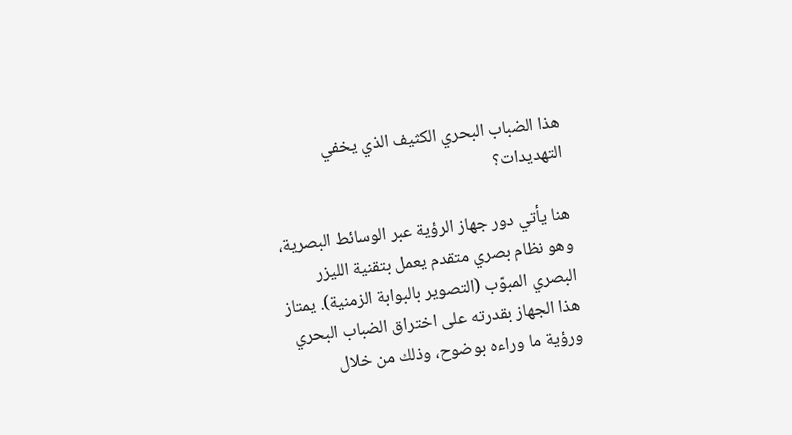هذا الضباب البحري الكثيف الذي يخفي التهديدات؟

هنا يأتي دور جهاز الرؤية عبر الوسائط البصرية، وهو نظام بصري متقدم يعمل بتقنية الليزر البصري المبوّب (التصوير بالبوابة الزمنية). يمتاز هذا الجهاز بقدرته على اختراق الضباب البحري ورؤية ما وراءه بوضوح، وذلك من خلال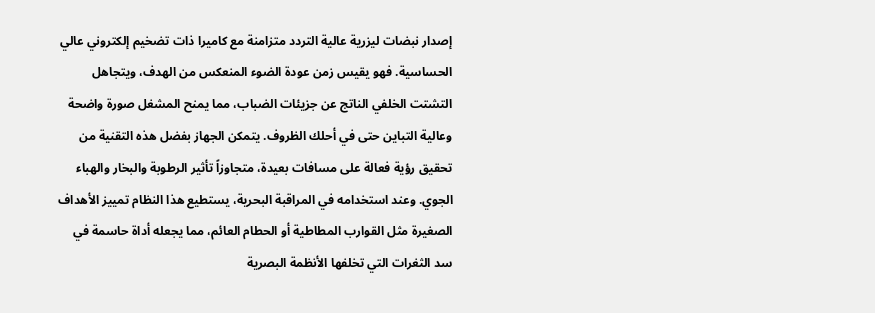إصدار نبضات ليزرية عالية التردد متزامنة مع كاميرا ذات تضخيم إلكتروني عالي الحساسية. فهو يقيس زمن عودة الضوء المنعكس من الهدف، ويتجاهل التشتت الخلفي الناتج عن جزيئات الضباب، مما يمنح المشغل صورة واضحة وعالية التباين حتى في أحلك الظروف. يتمكن الجهاز بفضل هذه التقنية من تحقيق رؤية فعالة على مسافات بعيدة، متجاوزاً تأثير الرطوبة والبخار والهباء الجوي. وعند استخدامه في المراقبة البحرية، يستطيع هذا النظام تمييز الأهداف الصغيرة مثل القوارب المطاطية أو الحطام العائم، مما يجعله أداة حاسمة في سد الثغرات التي تخلفها الأنظمة البصرية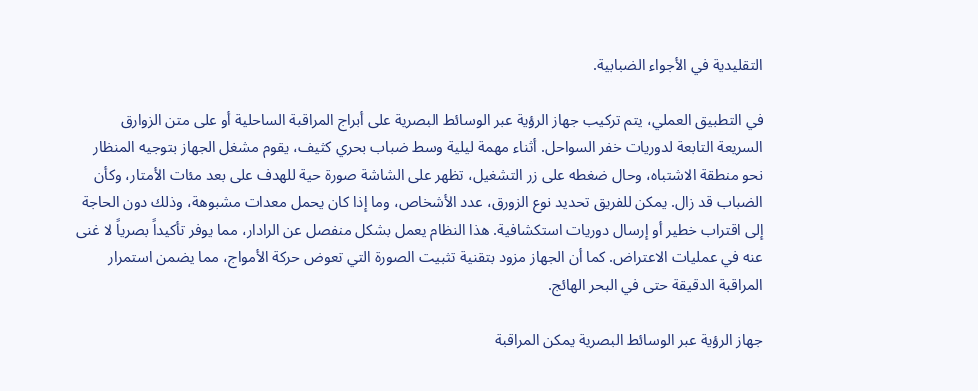التقليدية في الأجواء الضبابية.

في التطبيق العملي، يتم تركيب جهاز الرؤية عبر الوسائط البصرية على أبراج المراقبة الساحلية أو على متن الزوارق السريعة التابعة لدوريات خفر السواحل. أثناء مهمة ليلية وسط ضباب بحري كثيف، يقوم مشغل الجهاز بتوجيه المنظار نحو منطقة الاشتباه، وحال ضغطه على زر التشغيل، تظهر على الشاشة صورة حية للهدف على بعد مئات الأمتار، وكأن الضباب قد زال. يمكن للفريق تحديد نوع الزورق، عدد الأشخاص، وما إذا كان يحمل معدات مشبوهة، وذلك دون الحاجة إلى اقتراب خطير أو إرسال دوريات استكشافية. هذا النظام يعمل بشكل منفصل عن الرادار، مما يوفر تأكيداً بصرياً لا غنى عنه في عمليات الاعتراض. كما أن الجهاز مزود بتقنية تثبيت الصورة التي تعوض حركة الأمواج، مما يضمن استمرار المراقبة الدقيقة حتى في البحر الهائج.

جهاز الرؤية عبر الوسائط البصرية يمكن المراقبة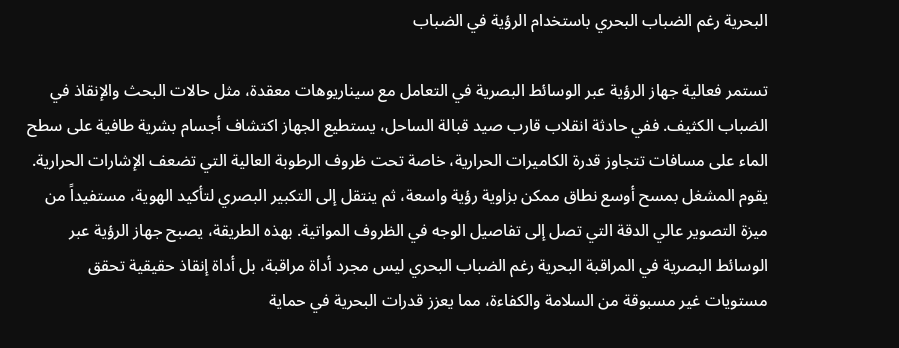البحرية رغم الضباب البحري باستخدام الرؤية في الضباب

تستمر فعالية جهاز الرؤية عبر الوسائط البصرية في التعامل مع سيناريوهات معقدة، مثل حالات البحث والإنقاذ في الضباب الكثيف. ففي حادثة انقلاب قارب صيد قبالة الساحل، يستطيع الجهاز اكتشاف أجسام بشرية طافية على سطح الماء على مسافات تتجاوز قدرة الكاميرات الحرارية، خاصة تحت ظروف الرطوبة العالية التي تضعف الإشارات الحرارية. يقوم المشغل بمسح أوسع نطاق ممكن بزاوية رؤية واسعة، ثم ينتقل إلى التكبير البصري لتأكيد الهوية، مستفيداً من ميزة التصوير عالي الدقة التي تصل إلى تفاصيل الوجه في الظروف المواتية. بهذه الطريقة، يصبح جهاز الرؤية عبر الوسائط البصرية في المراقبة البحرية رغم الضباب البحري ليس مجرد أداة مراقبة، بل أداة إنقاذ حقيقية تحقق مستويات غير مسبوقة من السلامة والكفاءة، مما يعزز قدرات البحرية في حماية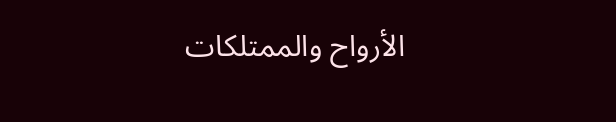الأرواح والممتلكات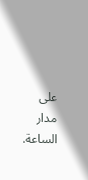على مدار الساعة.